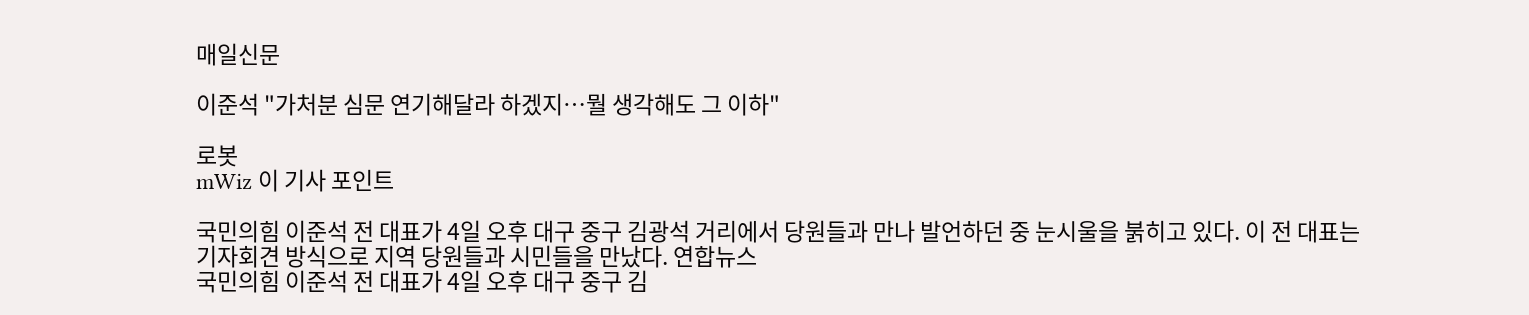매일신문

이준석 "가처분 심문 연기해달라 하겠지…뭘 생각해도 그 이하"

로봇
mWiz 이 기사 포인트

국민의힘 이준석 전 대표가 4일 오후 대구 중구 김광석 거리에서 당원들과 만나 발언하던 중 눈시울을 붉히고 있다. 이 전 대표는 기자회견 방식으로 지역 당원들과 시민들을 만났다. 연합뉴스
국민의힘 이준석 전 대표가 4일 오후 대구 중구 김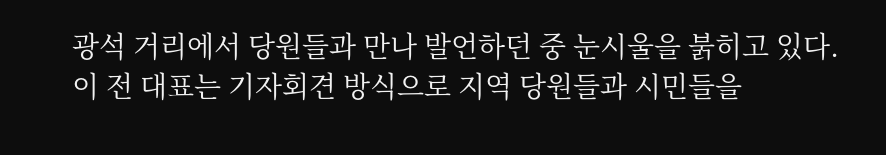광석 거리에서 당원들과 만나 발언하던 중 눈시울을 붉히고 있다. 이 전 대표는 기자회견 방식으로 지역 당원들과 시민들을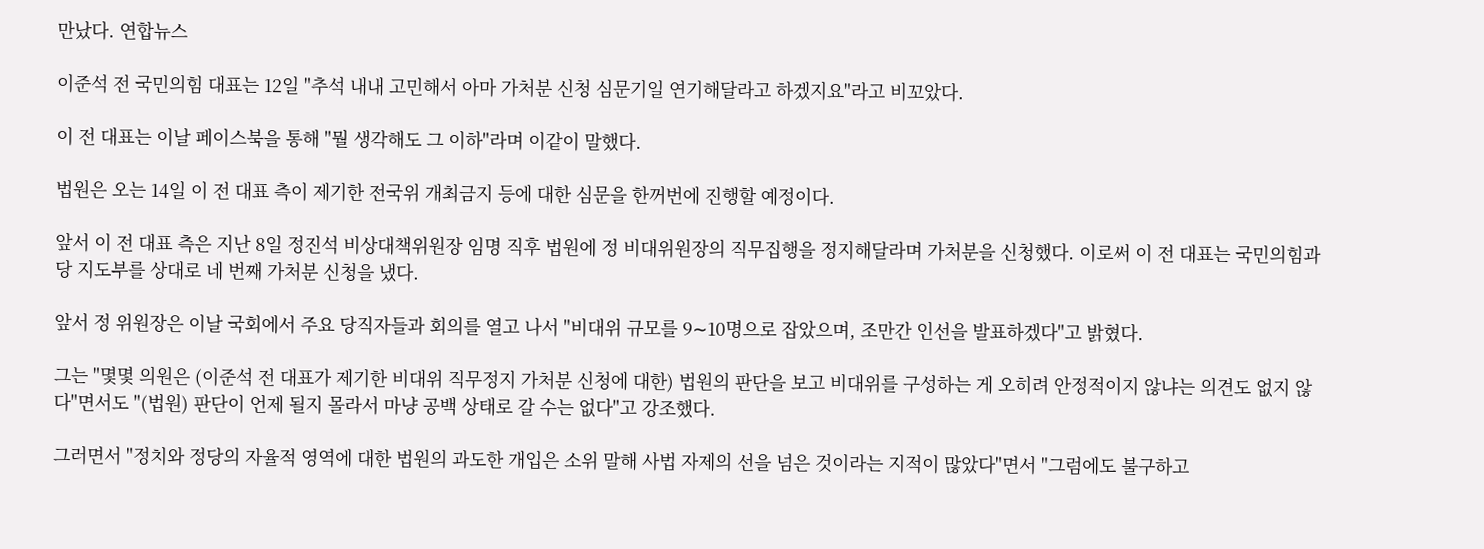만났다. 연합뉴스

이준석 전 국민의힘 대표는 12일 "추석 내내 고민해서 아마 가처분 신청 심문기일 연기해달라고 하겠지요"라고 비꼬았다.

이 전 대표는 이날 페이스북을 통해 "뭘 생각해도 그 이하"라며 이같이 말했다.

법원은 오는 14일 이 전 대표 측이 제기한 전국위 개최금지 등에 대한 심문을 한꺼번에 진행할 예정이다.

앞서 이 전 대표 측은 지난 8일 정진석 비상대책위원장 임명 직후 법원에 정 비대위원장의 직무집행을 정지해달라며 가처분을 신청했다. 이로써 이 전 대표는 국민의힘과 당 지도부를 상대로 네 번째 가처분 신청을 냈다.

앞서 정 위원장은 이날 국회에서 주요 당직자들과 회의를 열고 나서 "비대위 규모를 9∼10명으로 잡았으며, 조만간 인선을 발표하겠다"고 밝혔다.

그는 "몇몇 의원은 (이준석 전 대표가 제기한 비대위 직무정지 가처분 신청에 대한) 법원의 판단을 보고 비대위를 구성하는 게 오히려 안정적이지 않냐는 의견도 없지 않다"면서도 "(법원) 판단이 언제 될지 몰라서 마냥 공백 상태로 갈 수는 없다"고 강조했다.

그러면서 "정치와 정당의 자율적 영역에 대한 법원의 과도한 개입은 소위 말해 사법 자제의 선을 넘은 것이라는 지적이 많았다"면서 "그럼에도 불구하고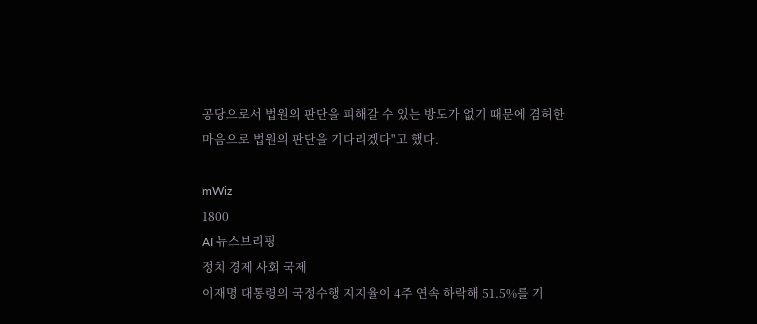공당으로서 법원의 판단을 피해갈 수 있는 방도가 없기 때문에 겸허한 마음으로 법원의 판단을 기다리겠다"고 했다.

mWiz
1800
AI 뉴스브리핑
정치 경제 사회 국제
이재명 대통령의 국정수행 지지율이 4주 연속 하락해 51.5%를 기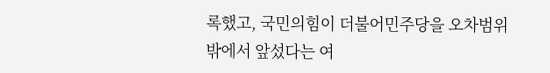록했고, 국민의힘이 더불어민주당을 오차범위 밖에서 앞섰다는 여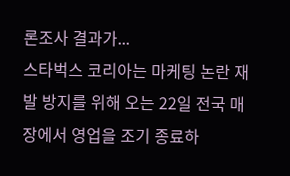론조사 결과가...
스타벅스 코리아는 마케팅 논란 재발 방지를 위해 오는 22일 전국 매장에서 영업을 조기 종료하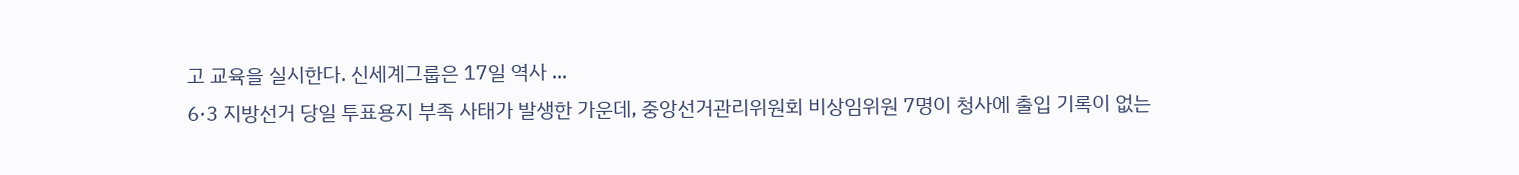고 교육을 실시한다. 신세계그룹은 17일 역사 ...
6·3 지방선거 당일 투표용지 부족 사태가 발생한 가운데, 중앙선거관리위원회 비상임위원 7명이 청사에 출입 기록이 없는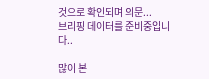것으로 확인되며 의문...
브리핑 데이터를 준비중입니다..

많이 본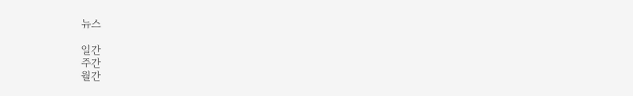뉴스

일간
주간
월간